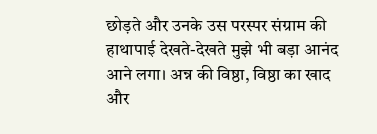छोड़ते और उनके उस परस्पर संग्राम की हाथापाई देखते-देखते मुझे भी बड़ा आनंद आने लगा। अन्न की विष्ठा, विष्ठा का खाद और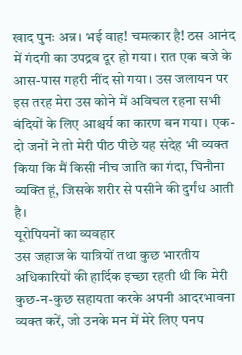खाद पुनः अन्न। भई वाह! चमत्कार है! ठस आनंद में गंदगी का उपद्रव दूर हो गया। रात एक बजे के आस-पास गहरी नींद सो गया। उस जलायन पर इस तरह मेरा उस कोने में अविचल रहना सभी बंदियों के लिए आश्चर्य का कारण बन गया। एक-दो जनों ने तो मेरी पीठ पीछे यह संदेह भी व्यक्त किया कि मैं किसी नीच जाति का गंदा, घिनौना व्यक्ति हूं, जिसके शरीर से पसीने की दुर्गंध आती है।
यूरोपियनों का व्यवहार
उस जहाज के यात्रियों तथा कुछ भारतीय अधिकारियों की हार्दिक इच्छा रहती थी कि मेरी कुछ-न-कुछ सहायता करके अपनी आदरभावना व्यक्त करें, जो उनके मन में मेरे लिए पनप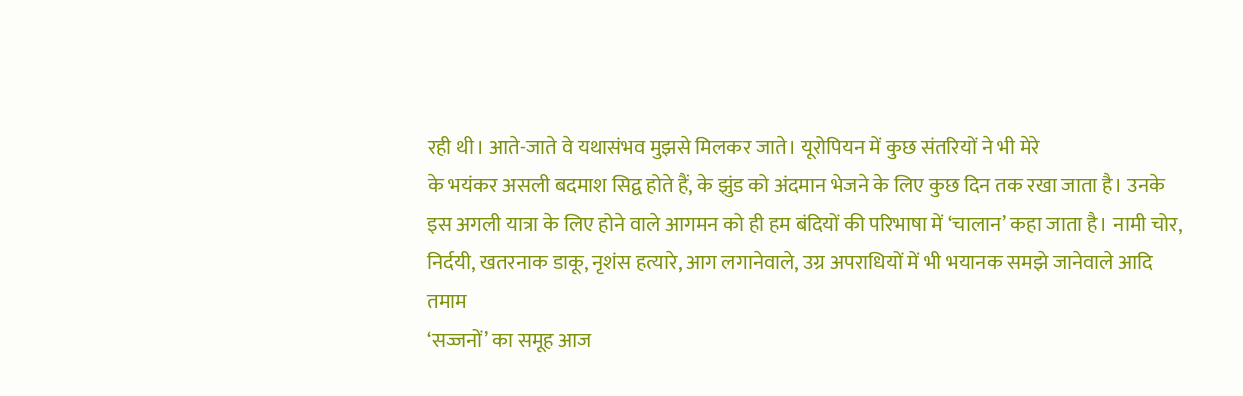रही थी। आते-जाते वे यथासंभव मुझसे मिलकर जाते। यूरोपियन में कुछ संतरियों ने भी मेरे
के भयंकर असली बदमाश सिद्व होते हैं, के झुंड को अंदमान भेजने के लिए कुछ दिन तक रखा जाता है। उनके इस अगली यात्रा के लिए होने वाले आगमन को ही हम बंदियों की परिभाषा में ‘चालान’ कहा जाता है। नामी चोर, निर्दयी, खतरनाक डाकू, नृशंस हत्यारे, आग लगानेवाले, उग्र अपराधियों में भी भयानक समझे जानेवाले आदि तमाम
‘सज्जनों’ का समूह आज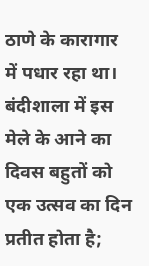ठाणे के कारागार में पधार रहा था।
बंदीशाला में इस मेले के आने का दिवस बहुतों को एक उत्सव का दिन प्रतीत होता है;